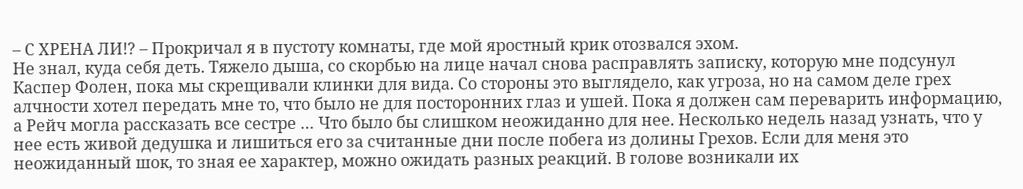– С ХРЕНА ЛИ!? – Прокричал я в пустоту комнаты, где мой яростный крик отозвался эхом.
Не знал, куда себя деть. Тяжело дыша, со скорбью на лице начал снова расправлять записку, которую мне подсунул Каспер Фолен, пока мы скрещивали клинки для вида. Со стороны это выглядело, как угроза, но на самом деле грех алчности хотел передать мне то, что было не для посторонних глаз и ушей. Пока я должен сам переварить информацию, а Рейч могла рассказать все сестре … Что было бы слишком неожиданно для нее. Несколько недель назад узнать, что у нее есть живой дедушка и лишиться его за считанные дни после побега из долины Грехов. Если для меня это неожиданный шок, то зная ее характер, можно ожидать разных реакций. В голове возникали их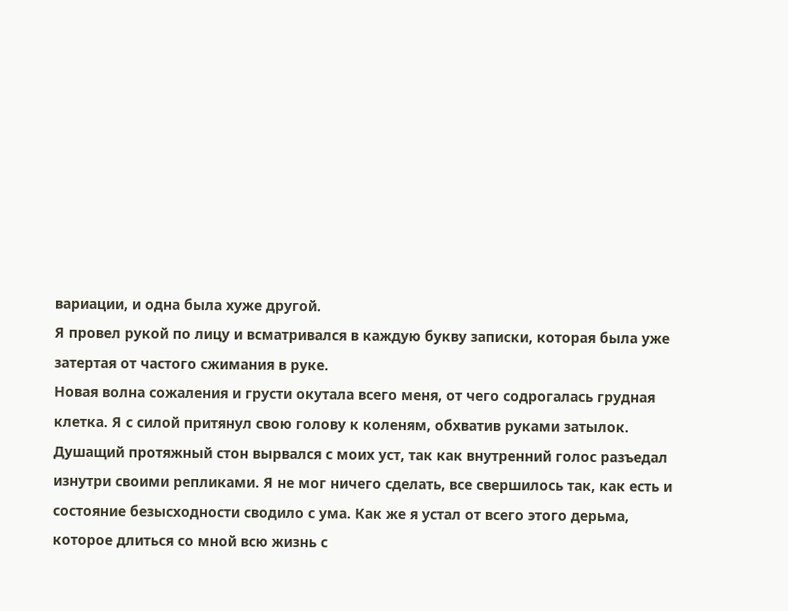вариации, и одна была хуже другой.
Я провел рукой по лицу и всматривался в каждую букву записки, которая была уже затертая от частого сжимания в руке.
Новая волна сожаления и грусти окутала всего меня, от чего содрогалась грудная клетка. Я с силой притянул свою голову к коленям, обхватив руками затылок. Душащий протяжный стон вырвался с моих уст, так как внутренний голос разъедал изнутри своими репликами. Я не мог ничего сделать, все свершилось так, как есть и состояние безысходности сводило с ума. Как же я устал от всего этого дерьма, которое длиться со мной всю жизнь с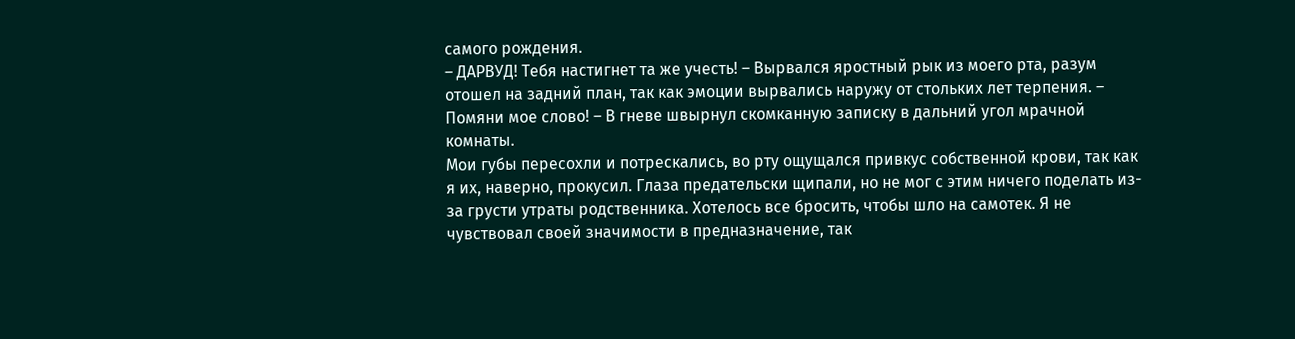самого рождения.
– ДАРВУД! Тебя настигнет та же учесть! – Вырвался яростный рык из моего рта, разум отошел на задний план, так как эмоции вырвались наружу от стольких лет терпения. – Помяни мое слово! – В гневе швырнул скомканную записку в дальний угол мрачной комнаты.
Мои губы пересохли и потрескались, во рту ощущался привкус собственной крови, так как я их, наверно, прокусил. Глаза предательски щипали, но не мог с этим ничего поделать из-за грусти утраты родственника. Хотелось все бросить, чтобы шло на самотек. Я не чувствовал своей значимости в предназначение, так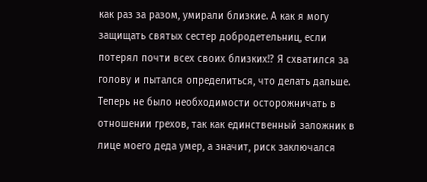как раз за разом, умирали близкие. А как я могу защищать святых сестер добродетельниц, если потерял почти всех своих близких!? Я схватился за голову и пытался определиться, что делать дальше. Теперь не было необходимости осторожничать в отношении грехов, так как единственный заложник в лице моего деда умер, а значит, риск заключался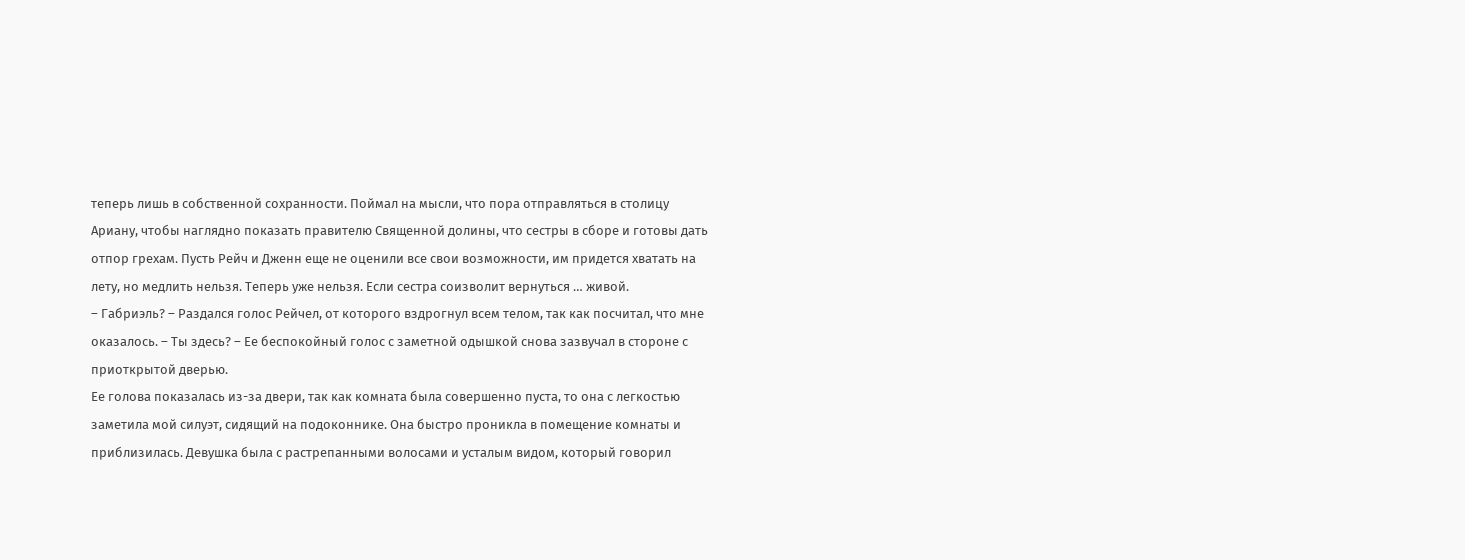теперь лишь в собственной сохранности. Поймал на мысли, что пора отправляться в столицу Ариану, чтобы наглядно показать правителю Священной долины, что сестры в сборе и готовы дать отпор грехам. Пусть Рейч и Дженн еще не оценили все свои возможности, им придется хватать на лету, но медлить нельзя. Теперь уже нельзя. Если сестра соизволит вернуться … живой.
– Габриэль? – Раздался голос Рейчел, от которого вздрогнул всем телом, так как посчитал, что мне оказалось. – Ты здесь? – Ее беспокойный голос с заметной одышкой снова зазвучал в стороне с приоткрытой дверью.
Ее голова показалась из-за двери, так как комната была совершенно пуста, то она с легкостью заметила мой силуэт, сидящий на подоконнике. Она быстро проникла в помещение комнаты и приблизилась. Девушка была с растрепанными волосами и усталым видом, который говорил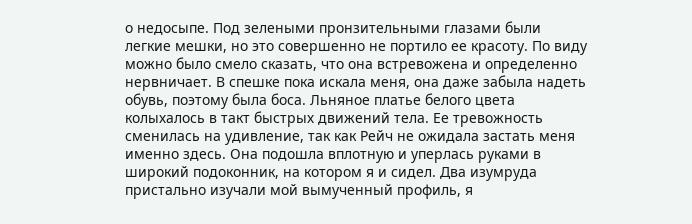о недосыпе. Под зелеными пронзительными глазами были легкие мешки, но это совершенно не портило ее красоту. По виду можно было смело сказать, что она встревожена и определенно нервничает. В спешке пока искала меня, она даже забыла надеть обувь, поэтому была боса. Льняное платье белого цвета колыхалось в такт быстрых движений тела. Ее тревожность сменилась на удивление, так как Рейч не ожидала застать меня именно здесь. Она подошла вплотную и уперлась руками в широкий подоконник, на котором я и сидел. Два изумруда пристально изучали мой вымученный профиль, я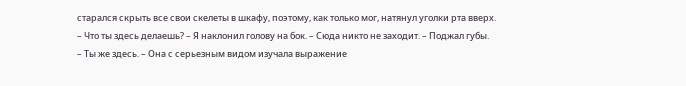старался скрыть все свои скелеты в шкафу, поэтому, как только мог, натянул уголки рта вверх.
– Что ты здесь делаешь? – Я наклонил голову на бок. – Сюда никто не заходит. – Поджал губы.
– Ты же здесь. – Она с серьезным видом изучала выражение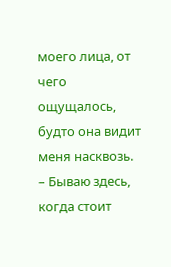моего лица, от чего ощущалось, будто она видит меня насквозь.
– Бываю здесь, когда стоит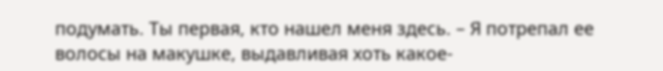подумать. Ты первая, кто нашел меня здесь. – Я потрепал ее волосы на макушке, выдавливая хоть какое-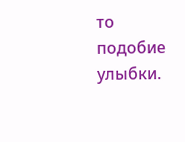то подобие улыбки.